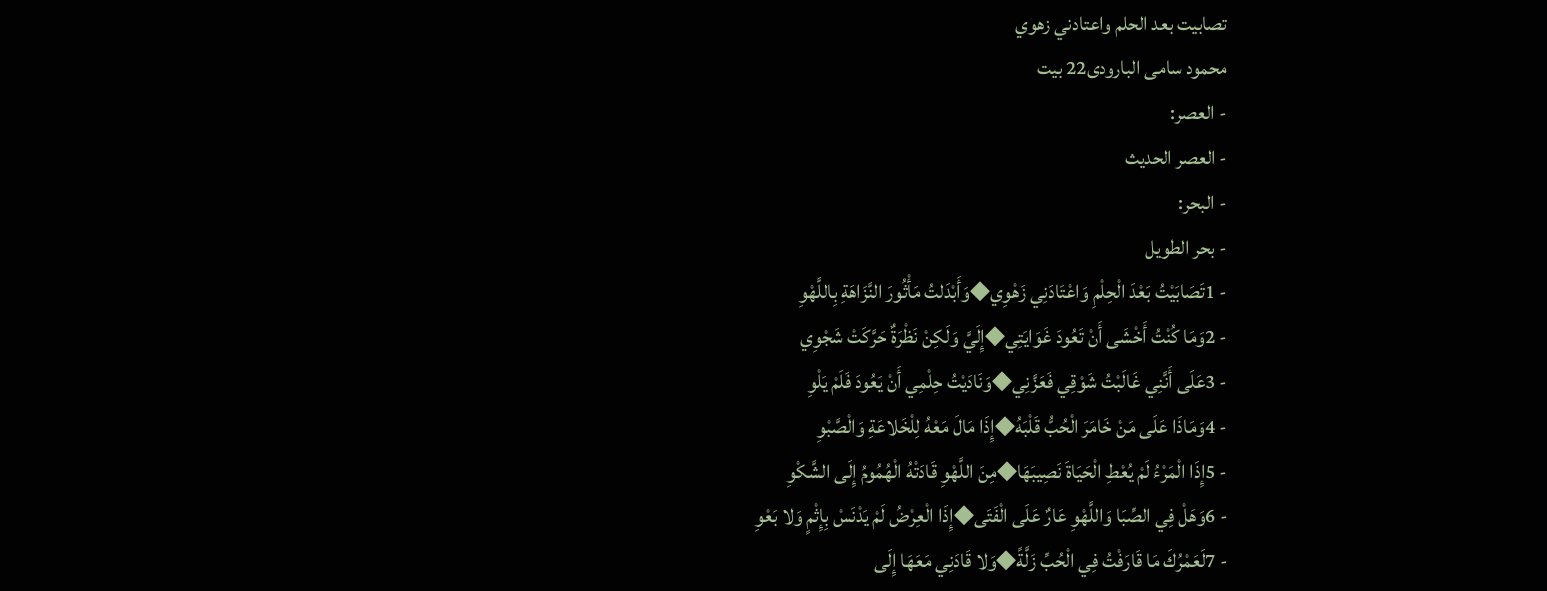تصابيت بعد الحلم واعتادني زهوي
محمود سامى البارودى22 بيت
- العصر:
- العصر الحديث
- البحر:
- بحر الطويل
- 1تَصَابَيْتُ بَعْدَ الْحِلْمِ وَاعْتَادَنِي زَهْوِي◆وَأَبْدَلتُ مَأْثُورَ النَّزَاهَةِ بِاللَّهْوِ
- 2وَمَا كُنْتُ أَخْشَى أَنْ تَعُودَ غَوَايَتِي◆إِلَيَّ وَلَكِنْ نَظْرَةٌ حَرَّكَتْ شَجْوِي
- 3عَلَى أَنَّنِي غَالَبْتُ شَوْقِي فَعَزَّنِي◆وَنَادَيْتُ حِلْمِي أَنْ يَعُودَ فَلَمْ يَلْوِ
- 4وَمَاذَا عَلَى مَنْ خَامَرَ الْحُبُّ قَلْبَهُ◆إِذَا مَالَ مَعْهُ لِلْخَلاعَةِ وَالْصَّبْوِ
- 5إِذَا الْمَرْءُ لَمْ يُعْطِ الْحَيَاةَ نَصِيبَهَا◆مِنَ اللَّهْوِ قَادَتْهُ الْهُمُومُ إِلَى الشَّكْوِ
- 6وَهَلْ فِي الصِّبَا وَاللَّهْوِ عَارٌ عَلَى الْفَتَى◆إِذَا الْعِرْضُ لَمْ يَدْنَسْ بِإِثْمٍ وَلا بَعْوِ
- 7لَعَمْرُكَ مَا قَارَفْتُ فِي الْحُبِّ زَلَّةً◆وَلا قَادَنِي مَعَهَا إِلَى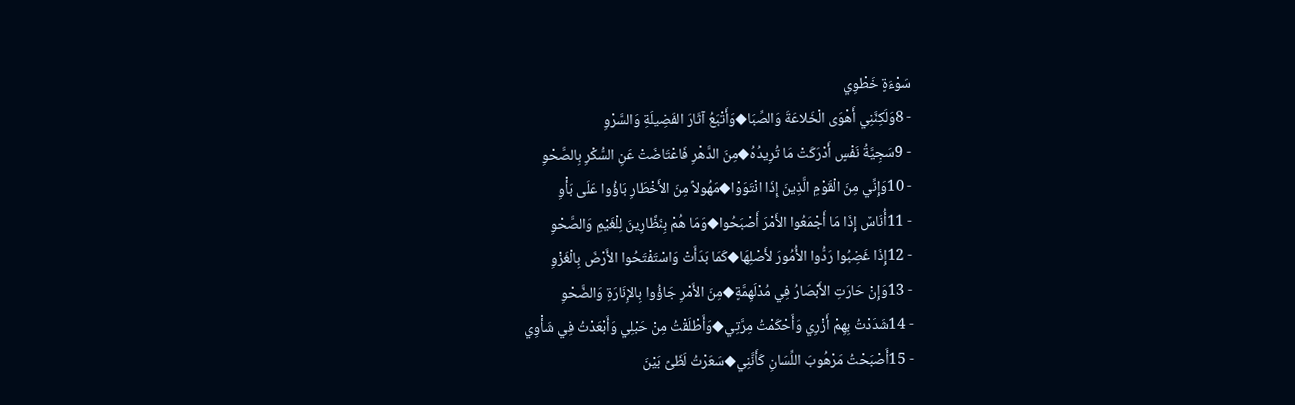سَوْءَةٍ خَطْوِي
- 8وَلَكِنَّنِي أَهْوَى الْخَلاعَةَ وَالصِّبَا◆وَأَتْبَعُ آثَارَ الفَضِيلَةِ وَالسَّرْوِ
- 9سَجِيَّةُ نَفْسٍ أَدْرَكَتْ مَا تُرِيدُهُ◆مِنَ الدَّهْرِ فَاعْتَاضَتْ عَنِ السُّكْرِ بِالصَّحْوِ
- 10وَإِنِّي مِنَ الْقَوْمِ الَّذِينَ إِذَا انْتَوَوْا◆مَهُولاً مِنَ الأَخْطَارِ بَاؤُوا عَلَى بَأْوِ
- 11أُنَاسٌ إِذَا مَا أَجْمَعُوا الأَمْرَ أَصْبَحُوا◆وَمَا هُمْ بِنَظَّارِينَ لِلْغَيْمِ وَالصَّحْوِ
- 12إِذَا غَضِبُوا رَدُّوا الأُمُورَ لأَصْلِهَا◆كَمَا بَدَأَتْ وَاسْتَفْتَحُوا الأَرْضَ بِالْغَزْوِ
- 13وَإِنْ حَارَتِ الأَبْصَارُ فِي مُدْلَهِمَّةٍ◆مِنَ الأَمْرِ جَاؤُوا بِالإِنَارَةِ وَالضَّحْوِ
- 14شَدَدْتُ بِهِمْ أَزْرِي وَأَحْكَمْتُ مِرَّتِي◆وَأَطْلَقْتُ مِنْ حَبْلِي وَأَبْعَدْتُ فِي شَأْوِي
- 15أَصْبَحْتُ مَرْهُوبَ اللِّسَانِ كَأَنَّنِي◆سَعَرْتُ لَظَىً بَيْنَ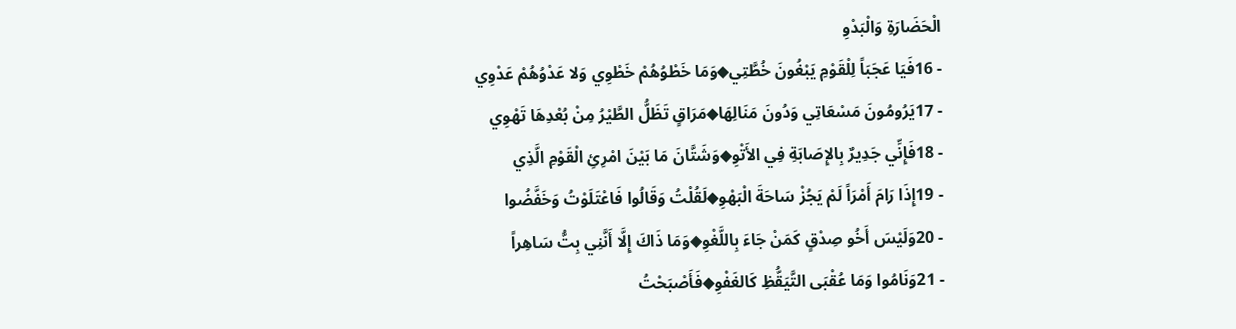الْحَضَارَةِ وَالْبَدْوِ
- 16فَيَا عَجَبَاً لِلْقَوْمِ يَبْغُونَ خُطَّتِي◆وَمَا خَطْوُهُمْ خَطْوِي وَلا عَدْوُهُمْ عَدْوِي
- 17يَرُومُونَ مَسْعَاتِي وَدُونَ مَنَالِهَا◆مَرَاقٍ تَظَلُّ الطَّيْرُ مِنْ بُعْدِهَا تَهْوِي
- 18فَإِنِّي جَدِيرٌ بِالإِصَابَةِ فِي الأَتْوِ◆وَشَتَّانَ مَا بَيْنَ امْرِئِ الْقَوْمِ الَّذِي
- 19إِذَا رَامَ أَمْرَاً لَمْ يَجُزْ سَاحَةَ الْبَهْوِ◆لَقُلْتُ وَقَالُوا فَاعْتَلَوْتُ وَخَفَّضُوا
- 20وَلَيْسَ أَخُو صِدْقٍ كَمَنْ جَاءَ بِاللَّغْوِ◆وَمَا ذَاكَ إِلَّا أَنَّنِي بِتُّ سَاهِراً
- 21وَنَامُوا وَمَا عُقْبَى التَّيَقُّظِ كَالغَفْوِ◆فَأَصْبَحْتُ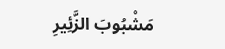مَشْبُوبَ الزَّئِيرِ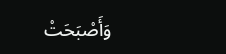وَأَصْبَحَتْ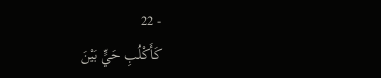- 22
كَأَكْلُبِ حَيٍّ بَيْنَ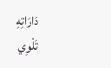دَارَاتِهِ تَلْوِي